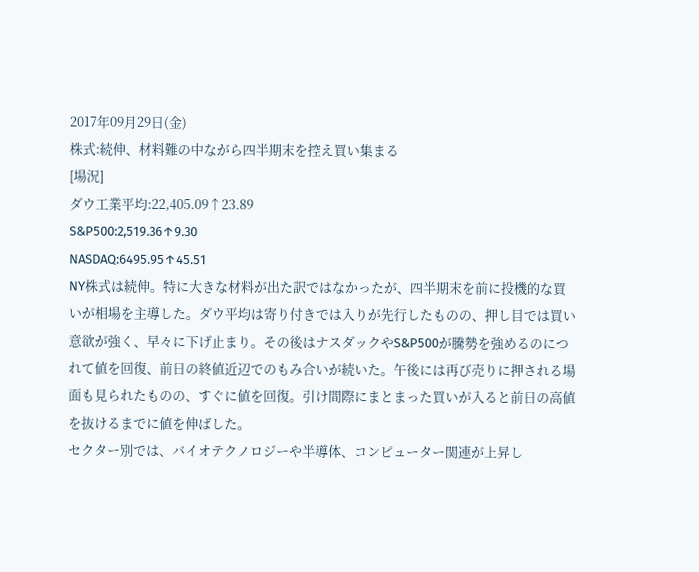2017年09月29日(金)
株式:続伸、材料難の中ながら四半期末を控え買い集まる
[場況]
ダウ工業平均:22,405.09↑23.89
S&P500:2,519.36↑9.30
NASDAQ:6495.95↑45.51
NY株式は続伸。特に大きな材料が出た訳ではなかったが、四半期末を前に投機的な買いが相場を主導した。ダウ平均は寄り付きでは入りが先行したものの、押し目では買い意欲が強く、早々に下げ止まり。その後はナスダックやS&P500が騰勢を強めるのにつれて値を回復、前日の終値近辺でのもみ合いが続いた。午後には再び売りに押される場面も見られたものの、すぐに値を回復。引け間際にまとまった買いが入ると前日の高値を抜けるまでに値を伸ばした。
セクター別では、バイオテクノロジーや半導体、コンピューター関連が上昇し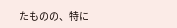たものの、特に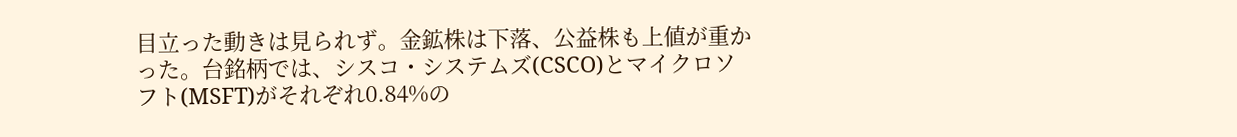目立った動きは見られず。金鉱株は下落、公益株も上値が重かった。台銘柄では、シスコ・システムズ(CSCO)とマイクロソフト(MSFT)がそれぞれ0.84%の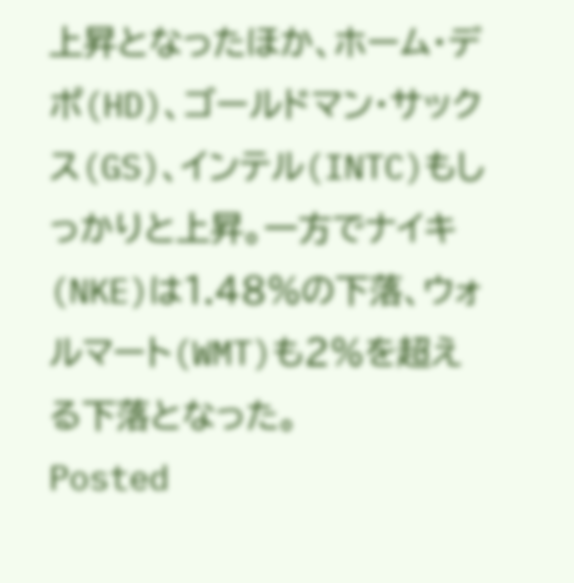上昇となったほか、ホーム・デポ(HD)、ゴールドマン・サックス(GS)、インテル(INTC)もしっかりと上昇。一方でナイキ(NKE)は1.48%の下落、ウォルマート(WMT)も2%を超える下落となった。
Posted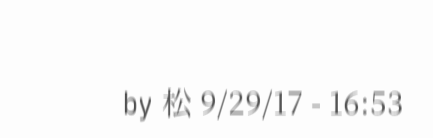by 松 9/29/17 - 16:53